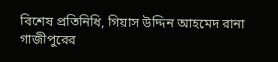বিশেষ প্রতিনিধি, গিয়াস উদ্দিন আহমেদ রানা
গাজীপুরের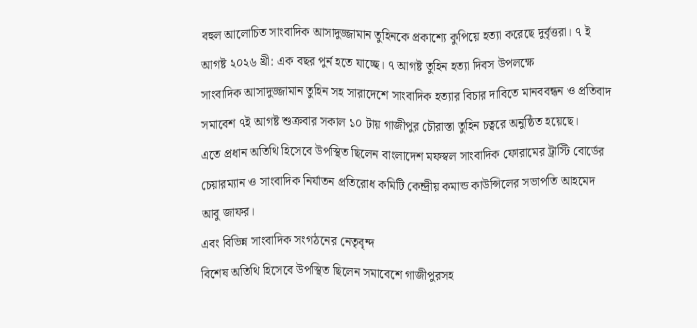বহুল আলোচিত সাংবাদিক আসাদুজ্জামান তুহিনকে প্রকাশ্যে কুপিয়ে হত্যা করেছে দুর্বৃত্তরা। ৭ ই আগষ্ট ২০২৬ খ্রী: এক বছর পুর্ন হতে যাচ্ছে। ৭ আগষ্ট তুহিন হত্যা দিবস উপলক্ষে
সাংবাদিক আসাদুজ্জামান তুহিন সহ সারাদেশে সাংবাদিক হত্যার বিচার দাবিতে মানববন্ধন ও প্রতিবাদ সমাবেশ ৭ই আগষ্ট শুক্রবার সকাল ১০ টায় গাজীপুর চৌরাস্তা তুহিন চত্বরে অনুষ্ঠিত হয়েছে।
এতে প্রধান অতিথি হিসেবে উপস্থিত ছিলেন বাংলাদেশ মফস্বল সাংবাদিক ফোরামের ট্রাস্টি বোর্ডের চেয়ারম্যান ও সাংবাদিক নির্যাতন প্রতিরোধ কমিটি কেন্দ্রীয় কমান্ড কাউন্সিলের সভাপতি আহমেদ আবু জাফর।
এবং বিভিন্ন সাংবাদিক সংগঠনের নেতৃবৃন্দ
বিশেষ অতিথি হিসেবে উপস্থিত ছিলেন সমাবেশে গাজীপুরসহ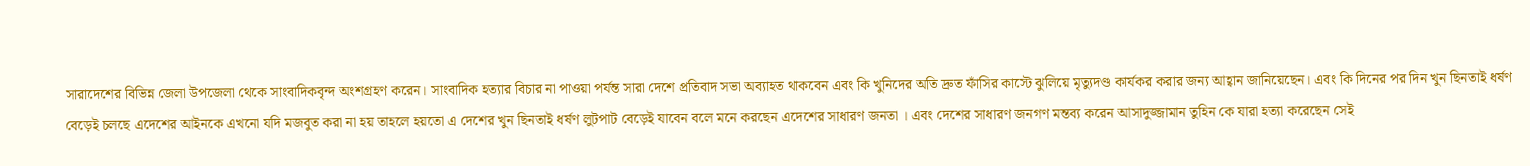সারাদেশের বিভিন্ন জেলা উপজেলা থেকে সাংবাদিকবৃন্দ অংশগ্রহণ করেন। সাংবাদিক হত্যার বিচার না পাওয়া পর্যন্ত সারা দেশে প্রতিবাদ সভা অব্যাহত থাকবেন এবং কি খুনিদের অতি দ্রুত ফাঁসির কাস্টে ঝুলিয়ে মৃত্যুদণ্ড কার্যকর করার জন্য আহ্বান জানিয়েছেন। এবং কি দিনের পর দিন খুন ছিনতাই ধর্ষণ বেড়েই চলছে এদেশের আইনকে এখনো যদি মজবুত করা না হয় তাহলে হয়তো এ দেশের খুন ছিনতাই ধর্ষণ লুটপাট বেড়েই যাবেন বলে মনে করছেন এদেশের সাধারণ জনতা । এবং দেশের সাধারণ জনগণ মন্তব্য করেন আসাদুজ্জামান তুহিন কে যারা হত্যা করেছেন সেই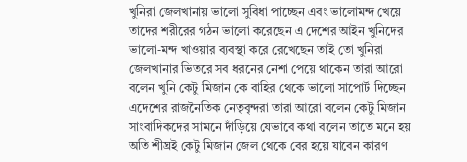খুনিরা জেলখানায় ভালো সুবিধা পাচ্ছেন এবং ভালোমন্দ খেয়ে তাদের শরীরের গঠন ভালো করেছেন এ দেশের আইন খুনিদের ভালো-মন্দ খাওয়ার ব্যবস্থা করে রেখেছেন তাই তো খুনিরা জেলখানার ভিতরে সব ধরনের নেশা পেয়ে থাকেন তারা আরো বলেন খুনি কেটু মিজান কে বাহির থেকে ভালো সাপোর্ট দিচ্ছেন এদেশের রাজনৈতিক নেতৃবৃন্দরা তারা আরো বলেন কেটু মিজান সাংবাদিকদের সামনে দাঁড়িয়ে যেভাবে কথা বলেন তাতে মনে হয় অতি শীঘ্রই কেটু মিজান জেল থেকে বের হয়ে যাবেন কারণ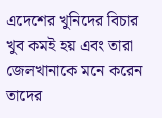এদেশের খুনিদের বিচার খুব কমই হয় এবং তারা জেলখানাকে মনে করেন তাদের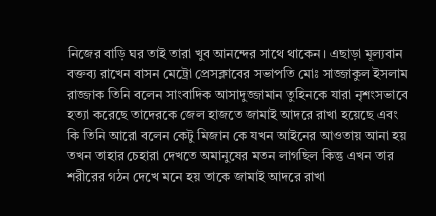নিজের বাড়ি ঘর তাই তারা খুব আনন্দের সাথে থাকেন। এছাড়া মূল্যবান বক্তব্য রাখেন বাসন মেট্রো প্রেসক্লাবের সভাপতি মোঃ সাজ্জাকুল ইসলাম রাজ্জাক তিনি বলেন সাংবাদিক আসাদুজ্জামান তুহিনকে যারা নৃশংসভাবে হত্যা করেছে তাদেরকে জেল হাজতে জামাই আদরে রাখা হয়েছে এবং কি তিনি আরো বলেন কেটু মিজান কে যখন আইনের আওতায় আনা হয় তখন তাহার চেহারা দেখতে অমানুষের মতন লাগছিল কিন্তু এখন তার শরীরের গঠন দেখে মনে হয় তাকে জামাই আদরে রাখা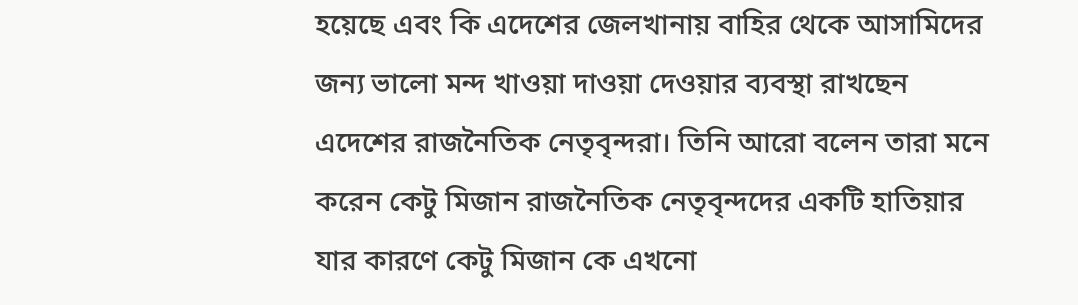হয়েছে এবং কি এদেশের জেলখানায় বাহির থেকে আসামিদের জন্য ভালো মন্দ খাওয়া দাওয়া দেওয়ার ব্যবস্থা রাখছেন এদেশের রাজনৈতিক নেতৃবৃন্দরা। তিনি আরো বলেন তারা মনে করেন কেটু মিজান রাজনৈতিক নেতৃবৃন্দদের একটি হাতিয়ার যার কারণে কেটু মিজান কে এখনো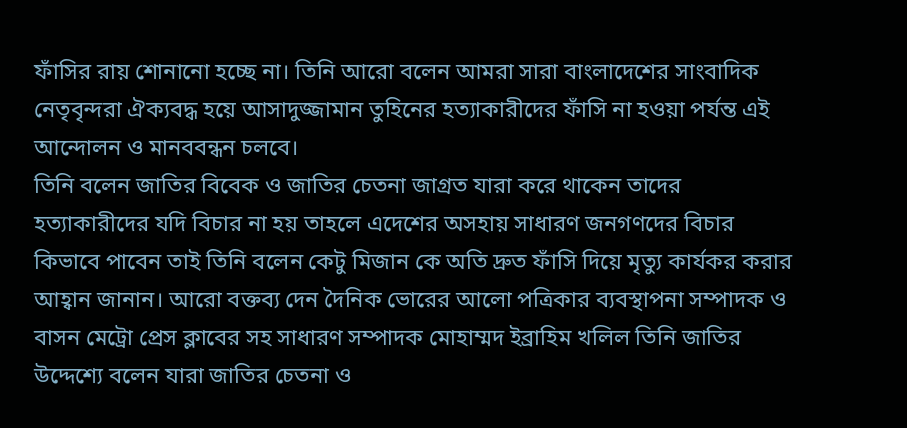ফাঁসির রায় শোনানো হচ্ছে না। তিনি আরো বলেন আমরা সারা বাংলাদেশের সাংবাদিক নেতৃবৃন্দরা ঐক্যবদ্ধ হয়ে আসাদুজ্জামান তুহিনের হত্যাকারীদের ফাঁসি না হওয়া পর্যন্ত এই আন্দোলন ও মানববন্ধন চলবে।
তিনি বলেন জাতির বিবেক ও জাতির চেতনা জাগ্রত যারা করে থাকেন তাদের হত্যাকারীদের যদি বিচার না হয় তাহলে এদেশের অসহায় সাধারণ জনগণদের বিচার কিভাবে পাবেন তাই তিনি বলেন কেটু মিজান কে অতি দ্রুত ফাঁসি দিয়ে মৃত্যু কার্যকর করার আহ্বান জানান। আরো বক্তব্য দেন দৈনিক ভোরের আলো পত্রিকার ব্যবস্থাপনা সম্পাদক ও বাসন মেট্রো প্রেস ক্লাবের সহ সাধারণ সম্পাদক মোহাম্মদ ইব্রাহিম খলিল তিনি জাতির উদ্দেশ্যে বলেন যারা জাতির চেতনা ও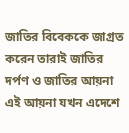জাতির বিবেককে জাগ্রত করেন তারাই জাতির দর্পণ ও জাতির আয়না এই আয়না যখন এদেশে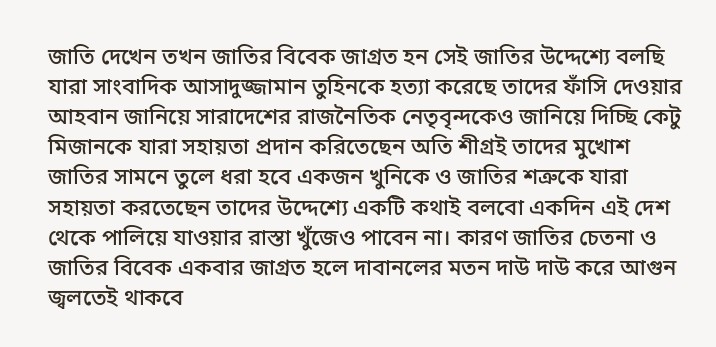জাতি দেখেন তখন জাতির বিবেক জাগ্রত হন সেই জাতির উদ্দেশ্যে বলছি যারা সাংবাদিক আসাদুজ্জামান তুহিনকে হত্যা করেছে তাদের ফাঁসি দেওয়ার আহবান জানিয়ে সারাদেশের রাজনৈতিক নেতৃবৃন্দকেও জানিয়ে দিচ্ছি কেটু মিজানকে যারা সহায়তা প্রদান করিতেছেন অতি শীগ্রই তাদের মুখোশ জাতির সামনে তুলে ধরা হবে একজন খুনিকে ও জাতির শত্রুকে যারা সহায়তা করতেছেন তাদের উদ্দেশ্যে একটি কথাই বলবো একদিন এই দেশ থেকে পালিয়ে যাওয়ার রাস্তা খুঁজেও পাবেন না। কারণ জাতির চেতনা ও জাতির বিবেক একবার জাগ্রত হলে দাবানলের মতন দাউ দাউ করে আগুন জ্বলতেই থাকবে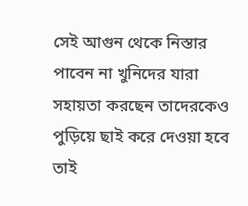সেই আগুন থেকে নিস্তার পাবেন না খুনিদের যারা সহায়তা করছেন তাদেরকেও পুড়িয়ে ছাই করে দেওয়া হবে তাই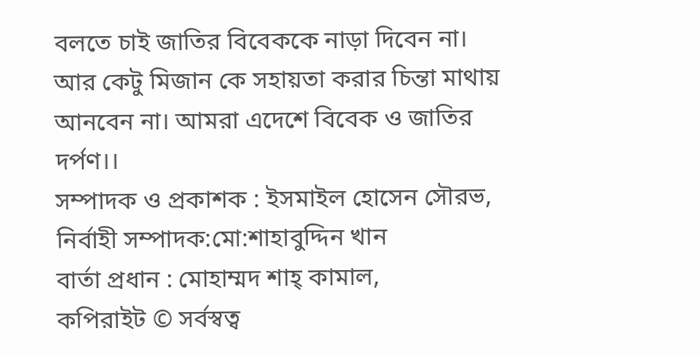বলতে চাই জাতির বিবেককে নাড়া দিবেন না। আর কেটু মিজান কে সহায়তা করার চিন্তা মাথায় আনবেন না। আমরা এদেশে বিবেক ও জাতির দর্পণ।।
সম্পাদক ও প্রকাশক : ইসমাইল হোসেন সৌরভ,
নির্বাহী সম্পাদক:মো:শাহাবুদ্দিন খান
বার্তা প্রধান : মোহাম্মদ শাহ্ কামাল,
কপিরাইট © সর্বস্বত্ব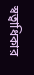স্বত্বাধিকার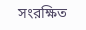সংরক্ষিত